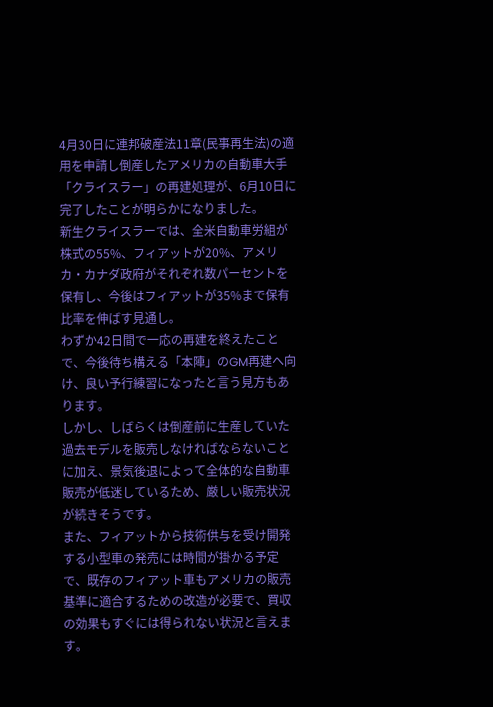4月30日に連邦破産法11章(民事再生法)の適用を申請し倒産したアメリカの自動車大手「クライスラー」の再建処理が、6月10日に完了したことが明らかになりました。
新生クライスラーでは、全米自動車労組が株式の55%、フィアットが20%、アメリカ・カナダ政府がそれぞれ数パーセントを保有し、今後はフィアットが35%まで保有比率を伸ばす見通し。
わずか42日間で一応の再建を終えたことで、今後待ち構える「本陣」のGM再建へ向け、良い予行練習になったと言う見方もあります。
しかし、しばらくは倒産前に生産していた過去モデルを販売しなければならないことに加え、景気後退によって全体的な自動車販売が低迷しているため、厳しい販売状況が続きそうです。
また、フィアットから技術供与を受け開発する小型車の発売には時間が掛かる予定で、既存のフィアット車もアメリカの販売基準に適合するための改造が必要で、買収の効果もすぐには得られない状況と言えます。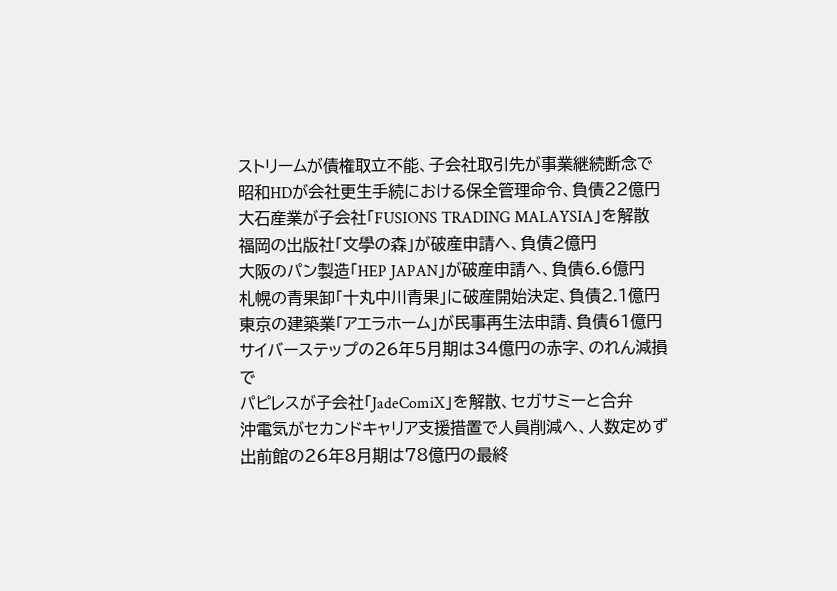ストリームが債権取立不能、子会社取引先が事業継続断念で
昭和HDが会社更生手続における保全管理命令、負債22億円
大石産業が子会社「FUSIONS TRADING MALAYSIA」を解散
福岡の出版社「文學の森」が破産申請へ、負債2億円
大阪のパン製造「HEP JAPAN」が破産申請へ、負債6.6億円
札幌の青果卸「十丸中川青果」に破産開始決定、負債2.1億円
東京の建築業「アエラホーム」が民事再生法申請、負債61億円
サイバーステップの26年5月期は34億円の赤字、のれん減損で
パピレスが子会社「JadeComiX」を解散、セガサミーと合弁
沖電気がセカンドキャリア支援措置で人員削減へ、人数定めず
出前館の26年8月期は78億円の最終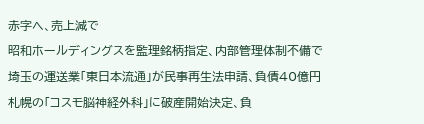赤字へ、売上減で
昭和ホールディングスを監理銘柄指定、内部管理体制不備で
埼玉の運送業「東日本流通」が民事再生法申請、負債40億円
札幌の「コスモ脳神経外科」に破産開始決定、負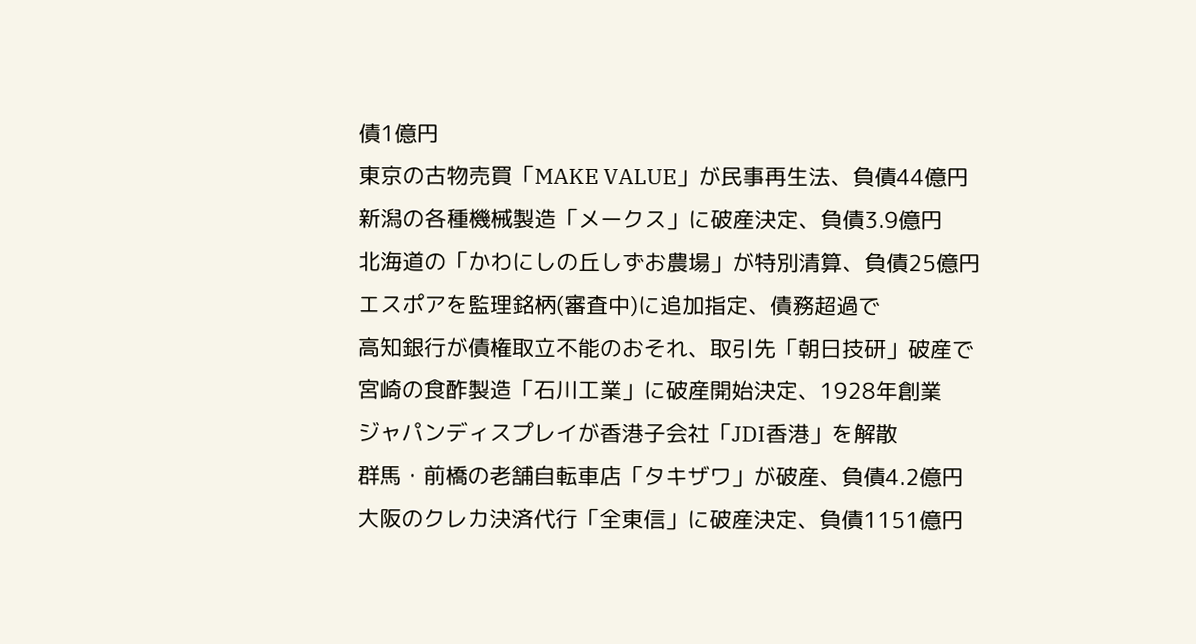債1億円
東京の古物売買「MAKE VALUE」が民事再生法、負債44億円
新潟の各種機械製造「メークス」に破産決定、負債3.9億円
北海道の「かわにしの丘しずお農場」が特別清算、負債25億円
エスポアを監理銘柄(審査中)に追加指定、債務超過で
高知銀行が債権取立不能のおそれ、取引先「朝日技研」破産で
宮崎の食酢製造「石川工業」に破産開始決定、1928年創業
ジャパンディスプレイが香港子会社「JDI香港」を解散
群馬・前橋の老舗自転車店「タキザワ」が破産、負債4.2億円
大阪のクレカ決済代行「全東信」に破産決定、負債1151億円